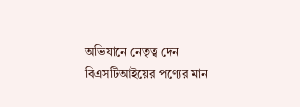অভিযানে নেতৃত্ব দেন বিএসটিআইয়ের পণ্যের মান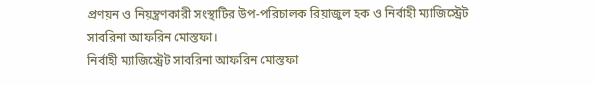প্রণয়ন ও নিয়ন্ত্রণকারী সংস্থাটির উপ-পরিচালক রিয়াজুল হক ও নির্বাহী ম্যাজিস্ট্রেট সাবরিনা আফরিন মোস্তফা।
নির্বাহী ম্যাজিস্ট্রেট সাবরিনা আফরিন মোস্তফা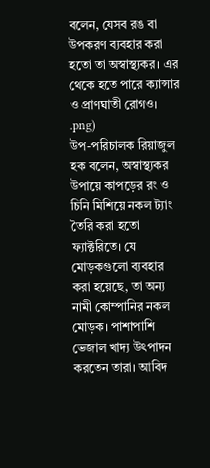বলেন, যেসব রঙ বা উপকরণ ব্যবহার করা হতো তা অস্বাস্থ্যকর। এর থেকে হতে পারে ক্যান্সার ও প্রাণঘাতী রোগও।
.png)
উপ-পরিচালক রিয়াজুল হক বলেন, অস্বাস্থ্যকর উপায়ে কাপড়ের রং ও চিনি মিশিয়ে নকল ট্যাং তৈরি করা হতো ফ্যাক্টরিতে। যে মোড়কগুলো ব্যবহার করা হয়েছে, তা অন্য নামী কোম্পানির নকল মোড়ক। পাশাপাশি ভেজাল খাদ্য উৎপাদন করতেন তারা। আবিদ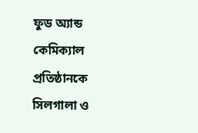ফুড অ্যান্ড কেমিক্যাল প্রতিষ্ঠানকে সিলগালা ও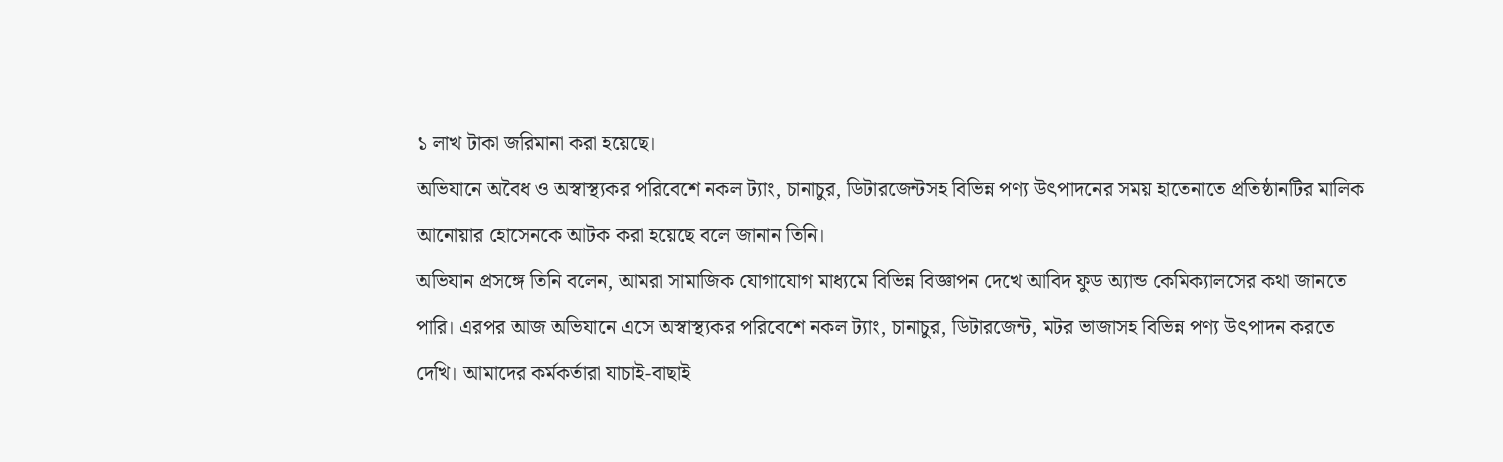১ লাখ টাকা জরিমানা করা হয়েছে।
অভিযানে অবৈধ ও অস্বাস্থ্যকর পরিবেশে নকল ট্যাং, চানাচুর, ডিটারজেন্টসহ বিভিন্ন পণ্য উৎপাদনের সময় হাতেনাতে প্রতিষ্ঠানটির মালিক আনোয়ার হোসেনকে আটক করা হয়েছে বলে জানান তিনি।
অভিযান প্রসঙ্গে তিনি বলেন, আমরা সামাজিক যোগাযোগ মাধ্যমে বিভিন্ন বিজ্ঞাপন দেখে আবিদ ফুড অ্যান্ড কেমিক্যালসের কথা জানতে পারি। এরপর আজ অভিযানে এসে অস্বাস্থ্যকর পরিবেশে নকল ট্যাং, চানাচুর, ডিটারজেন্ট, মটর ভাজাসহ বিভিন্ন পণ্য উৎপাদন করতে দেখি। আমাদের কর্মকর্তারা যাচাই-বাছাই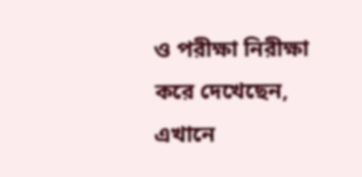ও পরীক্ষা নিরীক্ষা করে দেখেছেন, এখানে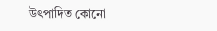উৎপাদিত কোনো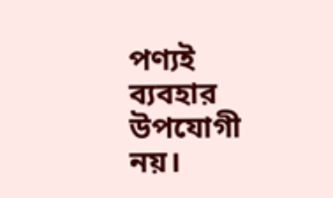পণ্যই ব্যবহার উপযোগী নয়।